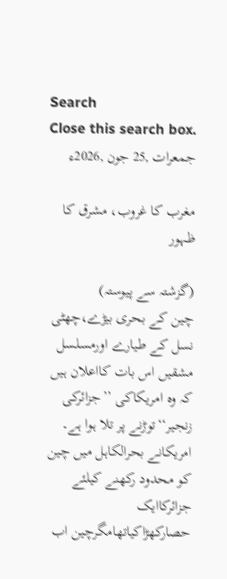Search
Close this search box.
جمعرات ,25 جون ,2026ء

مغرب کا غروب، مشرق کا ظہور

(گزشتہ سے پیوستہ)
چین کے بحری بیڑے،چھٹی نسل کے طیارے اورمسلسل مشقیں اس بات کااعلان ہیں کہ وہ امریکاکی ’’جزائرکی زنجیر‘‘توڑنے پر تلا ہوا ہے۔ امریکانے بحرالکاہل میں چین کو محدود رکھنے کیلئے جزائرکاایک حصارکھڑاکیاتھامگرچین اب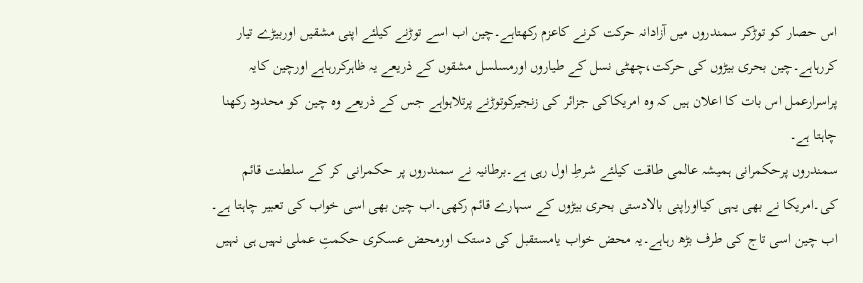اس حصار کو توڑکر سمندروں میں آزادانہ حرکت کرنے کاعزم رکھتاہے۔چین اب اسے توڑنے کیلئے اپنی مشقیں اوربیڑے تیار کررہاہے۔چین بحری بیڑوں کی حرکت،چھٹی نسل کے طیاروں اورمسلسل مشقوں کے ذریعے یہ ظاہرکررہاہے اورچین کایہ پراسرارعمل اس بات کا اعلان ہیں کہ وہ امریکاکی جزائر کی زنجیرکوتوڑنے پرتلاہواہے جس کے ذریعے وہ چین کو محدود رکھنا چاہتا ہے۔
سمندروں پرحکمرانی ہمیشہ عالمی طاقت کیلئے شرطِ اول رہی ہے۔برطانیہ نے سمندروں پر حکمرانی کر کے سلطنت قائم کی۔امریکا نے بھی یہی کیااوراپنی بالادستی بحری بیڑوں کے سہارے قائم رکھی۔اب چین بھی اسی خواب کی تعبیر چاہتا ہے۔ اب چین اسی تاج کی طرف بڑھ رہاہے۔یہ محض خواب یامستقبل کی دستک اورمحض عسکری حکمتِ عملی نہیں ہی نہیں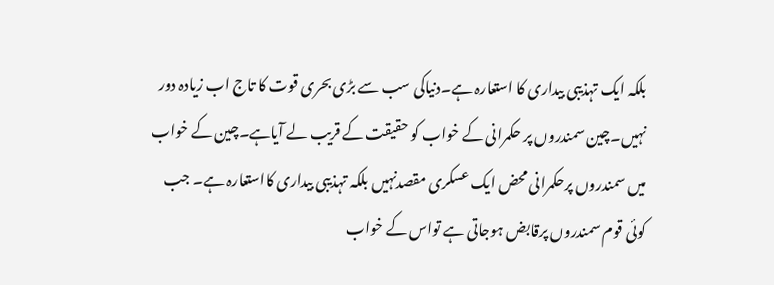بلکہ ایک تہذیبی بیداری کا استعارہ ہے۔دنیاکی سب سے بڑی بحری قوت کا تاج اب زیادہ دور نہیں۔چین سمندروں پر حکمرانی کے خواب کو حقیقت کے قریب لے آیاہے۔چین کے خواب میں سمندروں پرحکمرانی محض ایک عسکری مقصدنہیں بلکہ تہذیبی بیداری کااستعارہ ہے۔ جب کوئی قوم سمندروں پرقابض ہوجاتی ہے تواس کے خواب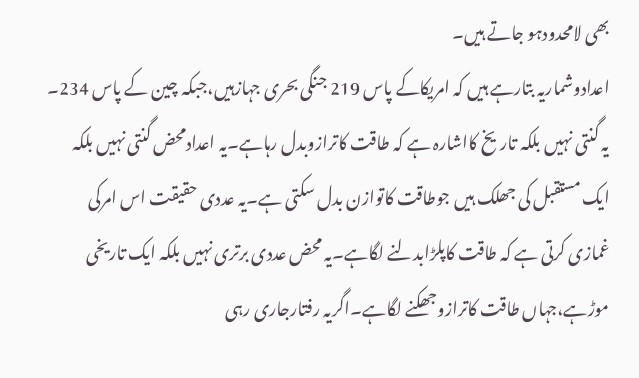بھی لامحدودہو جاتے ہیں۔
اعدادوشماریہ بتارہے ہیں کہ امریکاکے پاس 219 جنگی بحری جہازہیں،جبکہ چین کے پاس 234۔ یہ گنتی نہیں بلکہ تاریخ کااشارہ ہے کہ طاقت کاترازوبدل رہاہے۔یہ اعدادمحض گنتی نہیں بلکہ ایک مستقبل کی جھلک ہیں جوطاقت کاتوازن بدل سکتی ہے۔یہ عددی حقیقت اس امرکی غمازی کرتی ہے کہ طاقت کاپلڑابدلنے لگاہے۔یہ محض عددی برتری نہیں بلکہ ایک تاریخی موڑہے،جہاں طاقت کاترازوجھکنے لگاہے۔اگریہ رفتارجاری رہی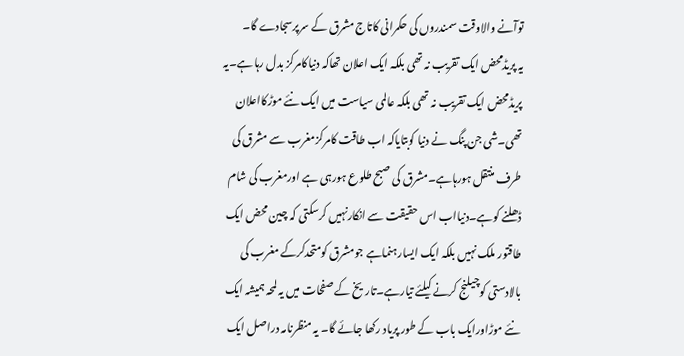توآنے والاوقت سمندروں کی حکمرانی کاتاج مشرق کے سرپرسجادے گا۔
یہ پریڈمحض ایک تقریب نہ تھی بلکہ ایک اعلان تھاکہ دنیاکامرکز بدل رہا ہے۔یہ پریڈمحض ایک تقریب نہ تھی بلکہ عالمی سیاست میں ایک نئے موڑکااعلان تھی۔شی جن پنگ نے دنیا کوبتایاکہ اب طاقت کامرکزمغرب سے مشرق کی طرف منتقل ہورہاہے۔مشرق کی صبح طلوع ہورہی ہے اورمغرب کی شام ڈھلنے کوہے۔دنیااب اس حقیقت سے انکارنہیں کرسکتی کہ چین محض ایک طاقتور ملک نہیں بلکہ ایک ایسارہنماہے جومشرق کومتحدکرکے مغرب کی بالادستی کوچیلنج کرنے کیلئے تیارہے۔تاریخ کے صفحات میں یہ لمحہ ہمیشہ ایک نئے موڑاورایک باب کے طور پریاد رکھا جائے گا۔ یہ منظرنامہ دراصل ایک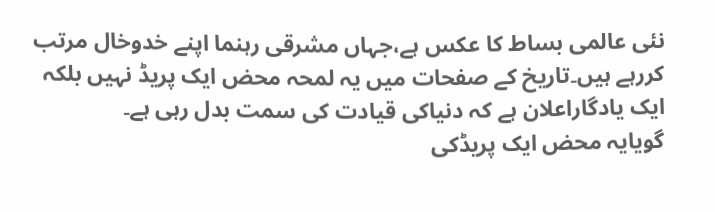نئی عالمی بساط کا عکس ہے،جہاں مشرقی رہنما اپنے خدوخال مرتب کررہے ہیں۔تاریخ کے صفحات میں یہ لمحہ محض ایک پریڈ نہیں بلکہ ایک یادگاراعلان ہے کہ دنیاکی قیادت کی سمت بدل رہی ہے۔
گویایہ محض ایک پریڈکی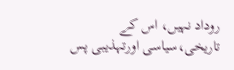روداد نہیں، اس کے تاریخی،سیاسی اورتہذیبی پس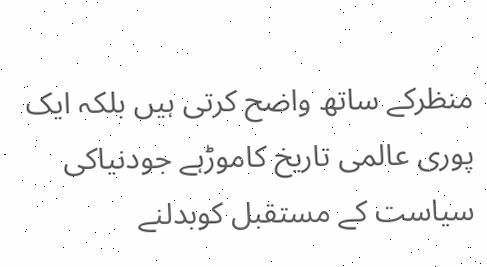منظرکے ساتھ واضح کرتی ہیں بلکہ ایک پوری عالمی تاریخ کاموڑہے جودنیاکی سیاست کے مستقبل کوبدلنے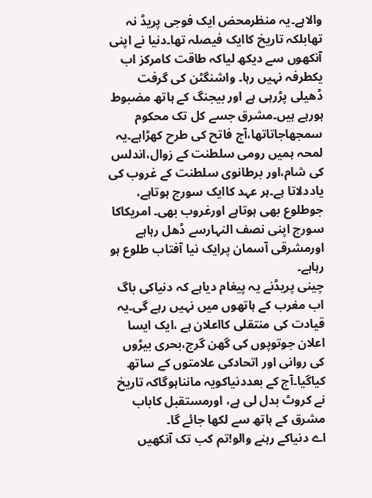والاہے۔یہ منظرمحض ایک فوجی پریڈ نہ تھابلکہ تاریخ کاایک فیصلہ تھا۔دنیا نے اپنی آنکھوں سے دیکھ لیاکہ طاقت کامرکز اب یکطرفہ نہیں رہا۔ واشنگٹن کی گرفت ڈھیلی پڑرہی ہے اور بیجنگ کے ہاتھ مضبوط ہورہے ہیں۔مشرق جسے کل تک محکوم سمجھاجاتاتھا،آج فاتح کی طرح کھڑاہے۔یہ لمحہ ہمیں رومی سلطنت کے زوال،اندلس کی شام،اور برطانوی سلطنت کے غروب کی یاددلاتا ہے۔ہر عہد کاایک سورج ہوتاہے، جوطلوع بھی ہوتاہے اورغروب بھی۔ امریکاکا سورج اپنی نصف النہارسے ڈھل رہاہے اورمشرقی آسمان پرایک نیا آفتاب طلوع ہو رہاہے۔
چینی پریڈنے یہ پیغام دیاہے کہ دنیاکی باگ اب مغرب کے ہاتھوں میں نہیں رہے گی۔یہ قیادت کی منتقلی کااعلان ہے ،ایک ایسا اعلان جوتوپوں کی گھن گرج،بحری بیڑوں کی روانی اور اتحادکی علامتوں کے ساتھ کیاگیا۔آج کے بعددنیاکویہ مانناہوگاکہ تاریخ نے کروٹ بدل لی ہے، اورمستقبل کاباب مشرق کے ہاتھ سے لکھا جائے گا۔
اے دنیاکے رہنے والو!تم کب تک آنکھیں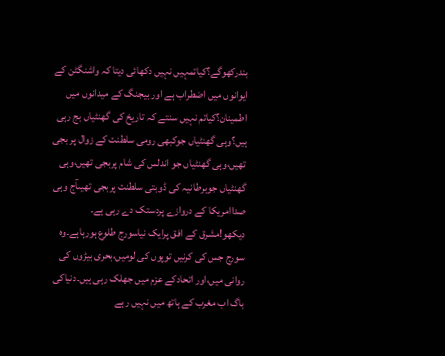بندرکھوگے؟کیاتمہیں نہیں دکھائی دیتا کہ واشنگٹن کے ایوانوں میں اضطراب ہے اور بیجنگ کے میدانوں میں اطمینان؟کیاتم نہیں سنتے کہ تاریخ کی گھنٹیاں بج رہی ہیں؟وہی گھنٹیاں جوکبھی رومی سلطنت کے زوال پر بجی تھیں،وہی گھنٹیاں جو اندلس کی شام پربجی تھیں،وہی گھنٹیاں جوبرطانیہ کی ڈوبتی سلطنت پربجی تھیںآج وہی صداامریکا کے دروازے پردستک دے رہی ہے۔
دیکھو!مشرق کے افق پرایک نیاسورج طلوع ہورہاہے۔وہ سورج جس کی کرنیں توپوں کی لومیں،بحری بیڑوں کی روانی میں،اور اتحادکے عزم میں جھلک رہی ہیں۔دنیاکی باگ اب مغرب کے ہاتھ میں نہیں رہے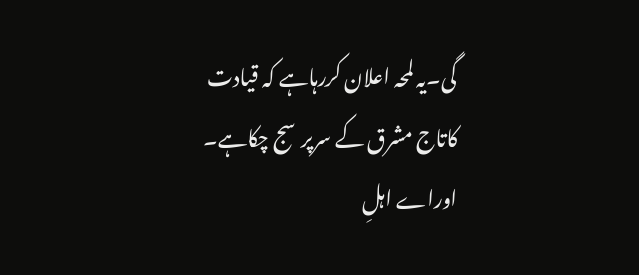گی۔یہ لمحہ اعلان کررہاہے کہ قیادت کاتاج مشرق کے سرپرسج چکاہے۔
اوراے اہلِ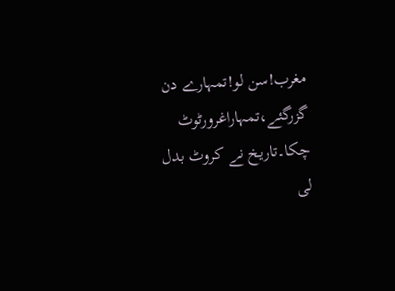مغرب!سن لو!تمہارے دن گزرگئے،تمہاراغرورٹوٹ چکا۔تاریخ نے کروٹ بدل لی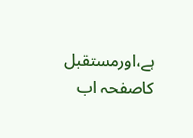ہے،اورمستقبل کاصفحہ اب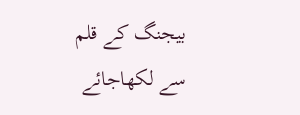بیجنگ کے قلم سے لکھاجائے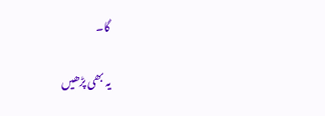گا۔

یہ بھی پڑھیں